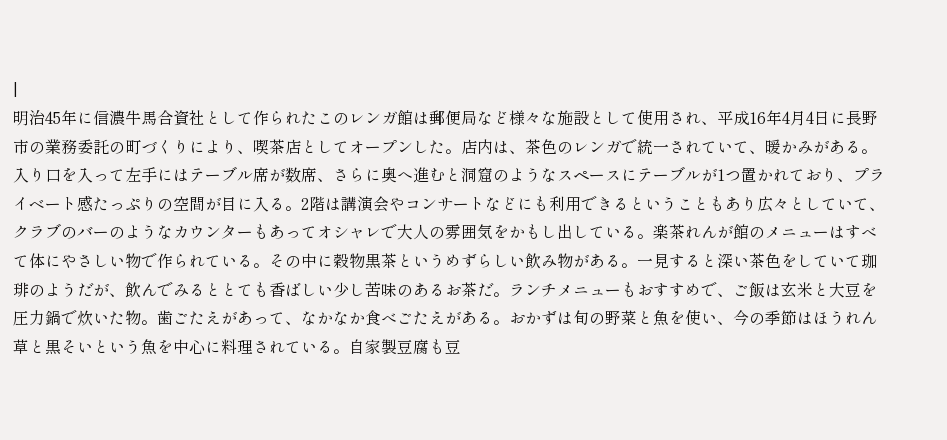|
明治45年に信濃牛馬合資社として作られたこのレンガ館は郵便局など様々な施設として使用され、平成16年4月4日に長野市の業務委託の町づくりにより、喫茶店としてオープンした。店内は、茶色のレンガで統一されていて、暖かみがある。入り口を入って左手にはテーブル席が数席、さらに奥へ進むと洞窟のようなスペースにテーブルが1つ置かれており、プライベート感たっぷりの空間が目に入る。2階は講演会やコンサートなどにも利用できるということもあり広々としていて、クラブのバーのようなカウンターもあってオシャレで大人の雰囲気をかもし出している。楽茶れんが館のメニューはすべて体にやさしい物で作られている。その中に穀物黒茶というめずらしい飲み物がある。一見すると深い茶色をしていて珈琲のようだが、飲んでみるととても香ばしい少し苦味のあるお茶だ。ランチメニューもおすすめで、ご飯は玄米と大豆を圧力鍋で炊いた物。歯ごたえがあって、なかなか食べごたえがある。おかずは旬の野菜と魚を使い、今の季節はほうれん草と黒そいという魚を中心に料理されている。自家製豆腐も豆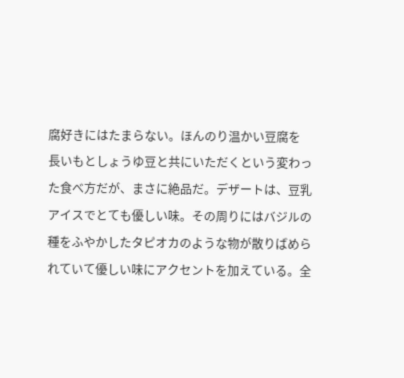腐好きにはたまらない。ほんのり温かい豆腐を
長いもとしょうゆ豆と共にいただくという変わった食べ方だが、まさに絶品だ。デザートは、豆乳アイスでとても優しい味。その周りにはバジルの種をふやかしたタピオカのような物が散りばめられていて優しい味にアクセントを加えている。全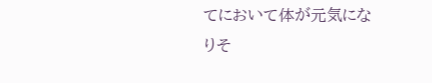てにおいて体が元気になりそ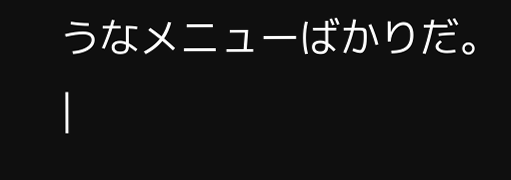うなメニューばかりだ。
|